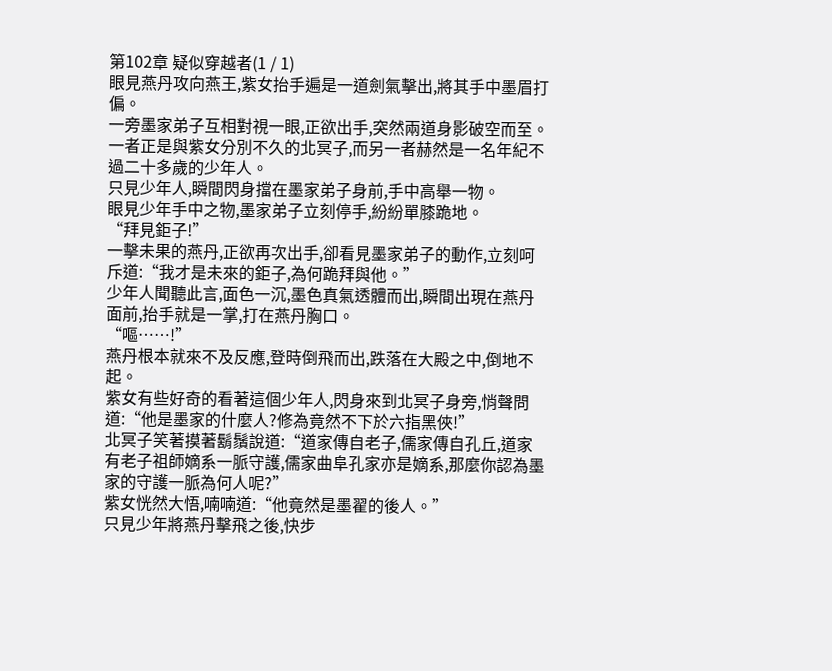第102章 疑似穿越者(1 / 1)
眼見燕丹攻向燕王,紫女抬手遍是一道劍氣擊出,將其手中墨眉打偏。
一旁墨家弟子互相對視一眼,正欲出手,突然兩道身影破空而至。
一者正是與紫女分別不久的北冥子,而另一者赫然是一名年紀不過二十多歲的少年人。
只見少年人,瞬間閃身擋在墨家弟子身前,手中高舉一物。
眼見少年手中之物,墨家弟子立刻停手,紛紛單膝跪地。
“拜見鉅子!”
一擊未果的燕丹,正欲再次出手,卻看見墨家弟子的動作,立刻呵斥道:“我才是未來的鉅子,為何跪拜與他。”
少年人聞聽此言,面色一沉,墨色真氣透體而出,瞬間出現在燕丹面前,抬手就是一掌,打在燕丹胸口。
“嘔……!”
燕丹根本就來不及反應,登時倒飛而出,跌落在大殿之中,倒地不起。
紫女有些好奇的看著這個少年人,閃身來到北冥子身旁,悄聲問道:“他是墨家的什麼人?修為竟然不下於六指黑俠!”
北冥子笑著摸著鬍鬚說道:“道家傳自老子,儒家傳自孔丘,道家有老子祖師嫡系一脈守護,儒家曲阜孔家亦是嫡系,那麼你認為墨家的守護一脈為何人呢?”
紫女恍然大悟,喃喃道:“他竟然是墨翟的後人。”
只見少年將燕丹擊飛之後,快步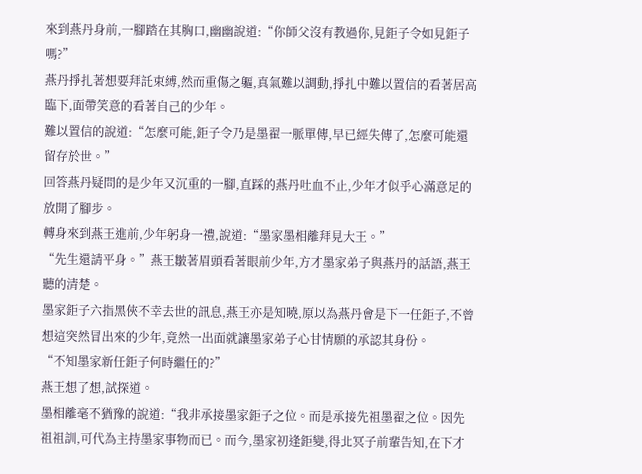來到燕丹身前,一腳踏在其胸口,幽幽說道:“你師父沒有教過你,見鉅子令如見鉅子嗎?”
燕丹掙扎著想要拜託束縛,然而重傷之軀,真氣難以調動,掙扎中難以置信的看著居高臨下,面帶笑意的看著自己的少年。
難以置信的說道:“怎麼可能,鉅子令乃是墨翟一脈單傳,早已經失傳了,怎麼可能還留存於世。”
回答燕丹疑問的是少年又沉重的一腳,直踩的燕丹吐血不止,少年才似乎心滿意足的放開了腳步。
轉身來到燕王進前,少年躬身一禮,說道:“墨家墨相離拜見大王。”
“先生還請平身。”燕王皺著眉頭看著眼前少年,方才墨家弟子與燕丹的話語,燕王聽的清楚。
墨家鉅子六指黑俠不幸去世的訊息,燕王亦是知曉,原以為燕丹會是下一任鉅子,不曾想這突然冒出來的少年,竟然一出面就讓墨家弟子心甘情願的承認其身份。
“不知墨家新任鉅子何時繼任的?”
燕王想了想,試探道。
墨相離毫不猶豫的說道:“我非承接墨家鉅子之位。而是承接先祖墨翟之位。因先祖祖訓,可代為主持墨家事物而已。而今,墨家初逢鉅變,得北冥子前輩告知,在下才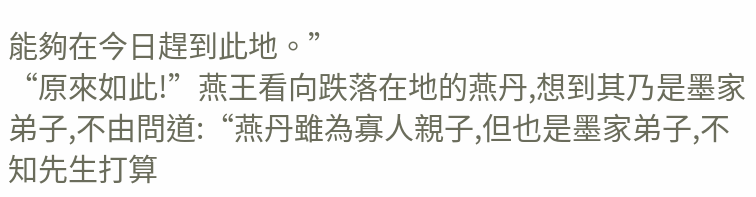能夠在今日趕到此地。”
“原來如此!”燕王看向跌落在地的燕丹,想到其乃是墨家弟子,不由問道:“燕丹雖為寡人親子,但也是墨家弟子,不知先生打算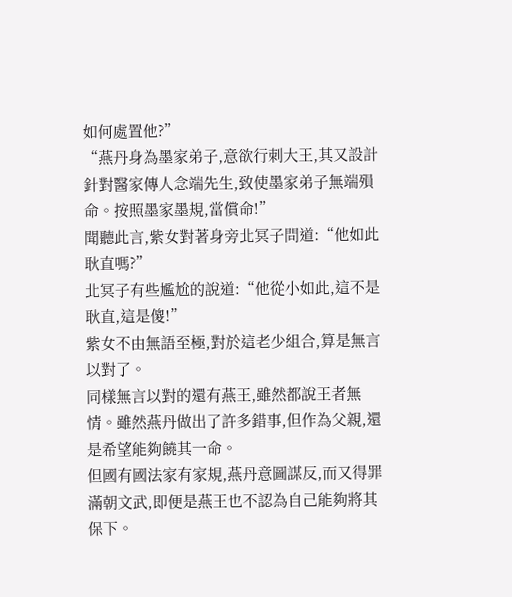如何處置他?”
“燕丹身為墨家弟子,意欲行刺大王,其又設計針對醫家傳人念端先生,致使墨家弟子無端殞命。按照墨家墨規,當償命!”
聞聽此言,紫女對著身旁北冥子問道:“他如此耿直嗎?”
北冥子有些尷尬的說道:“他從小如此,這不是耿直,這是傻!”
紫女不由無語至極,對於這老少組合,算是無言以對了。
同樣無言以對的還有燕王,雖然都說王者無情。雖然燕丹做出了許多錯事,但作為父親,還是希望能夠饒其一命。
但國有國法家有家規,燕丹意圖謀反,而又得罪滿朝文武,即便是燕王也不認為自己能夠將其保下。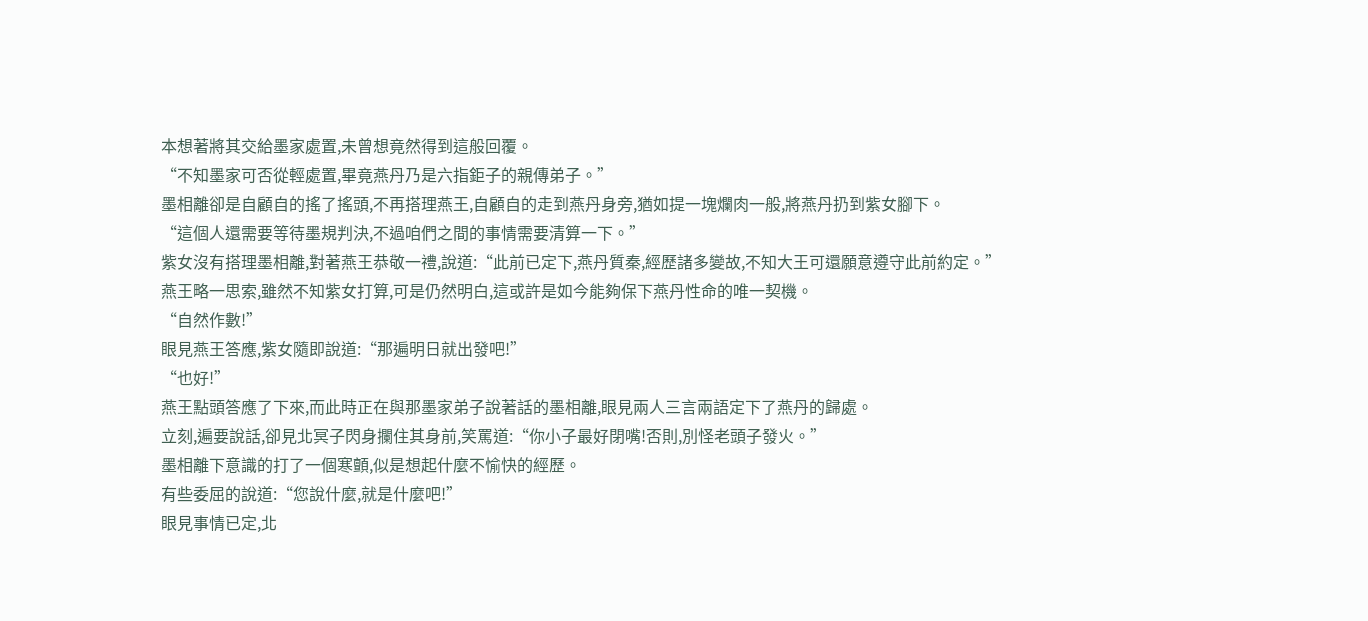本想著將其交給墨家處置,未曾想竟然得到這般回覆。
“不知墨家可否從輕處置,畢竟燕丹乃是六指鉅子的親傳弟子。”
墨相離卻是自顧自的搖了搖頭,不再搭理燕王,自顧自的走到燕丹身旁,猶如提一塊爛肉一般,將燕丹扔到紫女腳下。
“這個人還需要等待墨規判決,不過咱們之間的事情需要清算一下。”
紫女沒有搭理墨相離,對著燕王恭敬一禮,說道:“此前已定下,燕丹質秦,經歷諸多變故,不知大王可還願意遵守此前約定。”
燕王略一思索,雖然不知紫女打算,可是仍然明白,這或許是如今能夠保下燕丹性命的唯一契機。
“自然作數!”
眼見燕王答應,紫女隨即說道:“那遍明日就出發吧!”
“也好!”
燕王點頭答應了下來,而此時正在與那墨家弟子說著話的墨相離,眼見兩人三言兩語定下了燕丹的歸處。
立刻,遍要說話,卻見北冥子閃身攔住其身前,笑罵道:“你小子最好閉嘴!否則,別怪老頭子發火。”
墨相離下意識的打了一個寒顫,似是想起什麼不愉快的經歷。
有些委屈的說道:“您說什麼,就是什麼吧!”
眼見事情已定,北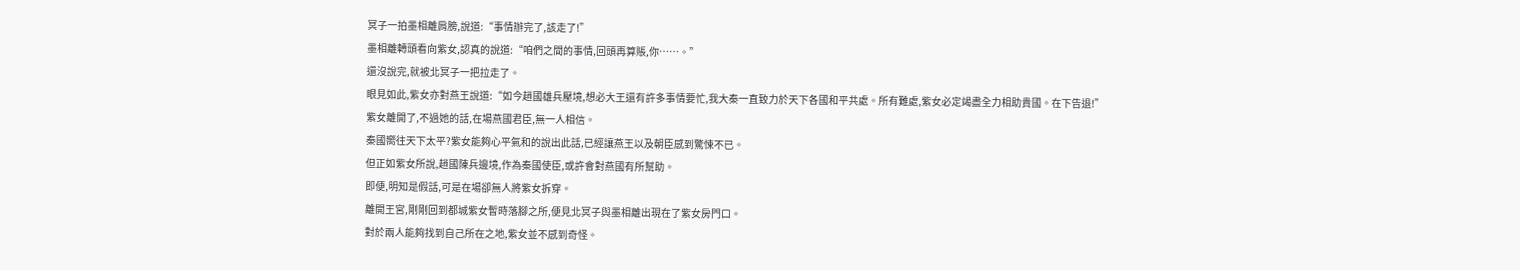冥子一拍墨相離肩膀,說道:“事情辦完了,該走了!”
墨相離轉頭看向紫女,認真的說道:“咱們之間的事情,回頭再算賬,你……。”
還沒說完,就被北冥子一把拉走了。
眼見如此,紫女亦對燕王說道:“如今趙國雄兵壓境,想必大王還有許多事情要忙,我大秦一直致力於天下各國和平共處。所有難處,紫女必定竭盡全力相助貴國。在下告退!”
紫女離開了,不過她的話,在場燕國君臣,無一人相信。
秦國嚮往天下太平?紫女能夠心平氣和的說出此話,已經讓燕王以及朝臣感到驚悚不已。
但正如紫女所說,趙國陳兵邊境,作為秦國使臣,或許會對燕國有所幫助。
即便,明知是假話,可是在場卻無人將紫女拆穿。
離開王宮,剛剛回到都城紫女暫時落腳之所,便見北冥子與墨相離出現在了紫女房門口。
對於兩人能夠找到自己所在之地,紫女並不感到奇怪。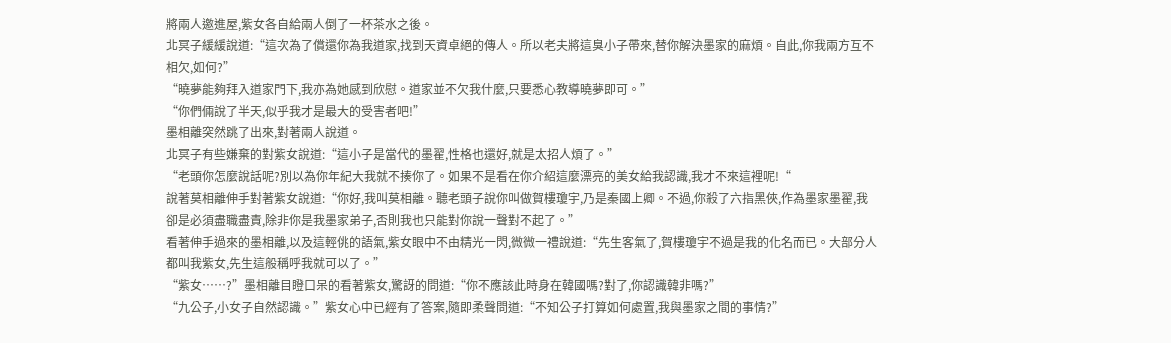將兩人邀進屋,紫女各自給兩人倒了一杯茶水之後。
北冥子緩緩說道:“這次為了償還你為我道家,找到天資卓絕的傳人。所以老夫將這臭小子帶來,替你解決墨家的麻煩。自此,你我兩方互不相欠,如何?”
“曉夢能夠拜入道家門下,我亦為她感到欣慰。道家並不欠我什麼,只要悉心教導曉夢即可。”
“你們倆說了半天,似乎我才是最大的受害者吧!”
墨相離突然跳了出來,對著兩人說道。
北冥子有些嫌棄的對紫女說道:“這小子是當代的墨翟,性格也還好,就是太招人煩了。”
“老頭你怎麼說話呢?別以為你年紀大我就不揍你了。如果不是看在你介紹這麼漂亮的美女給我認識,我才不來這裡呢!“
說著莫相離伸手對著紫女說道:“你好,我叫莫相離。聽老頭子說你叫做賀樓瓊宇,乃是秦國上卿。不過,你殺了六指黑俠,作為墨家墨翟,我卻是必須盡職盡責,除非你是我墨家弟子,否則我也只能對你說一聲對不起了。”
看著伸手過來的墨相離,以及這輕佻的語氣,紫女眼中不由精光一閃,微微一禮說道:“先生客氣了,賀樓瓊宇不過是我的化名而已。大部分人都叫我紫女,先生這般稱呼我就可以了。”
“紫女……?”墨相離目瞪口呆的看著紫女,驚訝的問道:“你不應該此時身在韓國嗎?對了,你認識韓非嗎?”
“九公子,小女子自然認識。”紫女心中已經有了答案,隨即柔聲問道:“不知公子打算如何處置,我與墨家之間的事情?”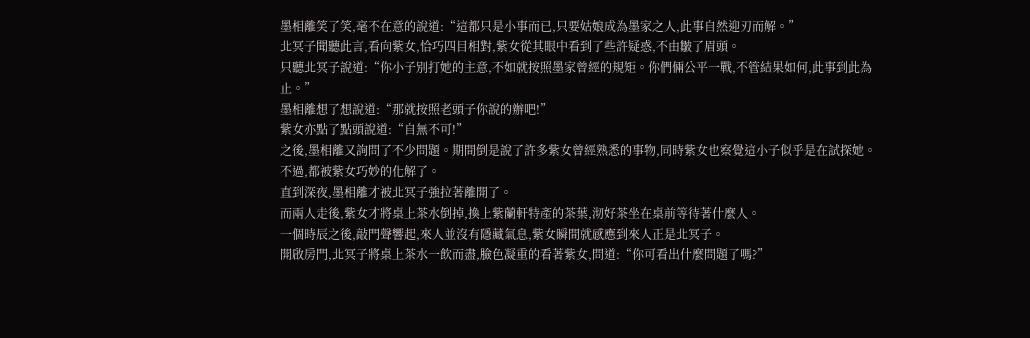墨相離笑了笑,毫不在意的說道:“這都只是小事而已,只要姑娘成為墨家之人,此事自然迎刃而解。”
北冥子聞聽此言,看向紫女,恰巧四目相對,紫女從其眼中看到了些許疑惑,不由皺了眉頭。
只聽北冥子說道:“你小子別打她的主意,不如就按照墨家曾經的規矩。你們倆公平一戰,不管結果如何,此事到此為止。”
墨相離想了想說道:“那就按照老頭子你說的辦吧!”
紫女亦點了點頭說道:“自無不可!”
之後,墨相離又詢問了不少問題。期間倒是說了許多紫女曾經熟悉的事物,同時紫女也察覺這小子似乎是在試探她。
不過,都被紫女巧妙的化解了。
直到深夜,墨相離才被北冥子強拉著離開了。
而兩人走後,紫女才將桌上茶水倒掉,換上紫蘭軒特產的茶葉,沏好茶坐在桌前等待著什麼人。
一個時辰之後,敲門聲響起,來人並沒有隱藏氣息,紫女瞬間就感應到來人正是北冥子。
開啟房門,北冥子將桌上茶水一飲而盡,臉色凝重的看著紫女,問道:“你可看出什麼問題了嗎?”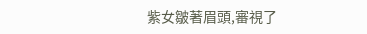紫女皺著眉頭,審視了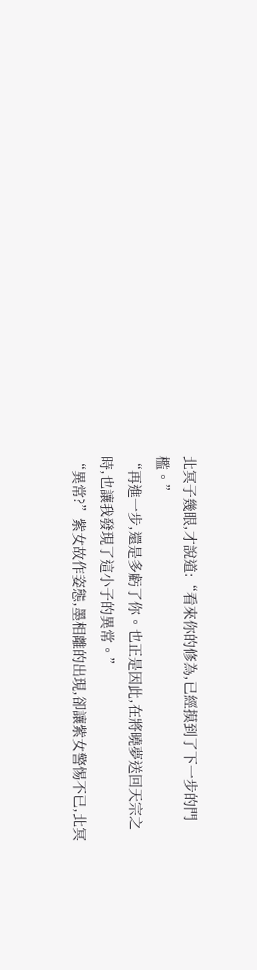北冥子幾眼,才說道:“看來你的修為,已經摸到了下一步的門檻。”
“再進一步,還是多虧了你。也正是因此,在將曉夢送回天宗之時,也讓我發現了這小子的異常。”
“異常?”紫女故作姿態,墨相離的出現,卻讓紫女警惕不已,北冥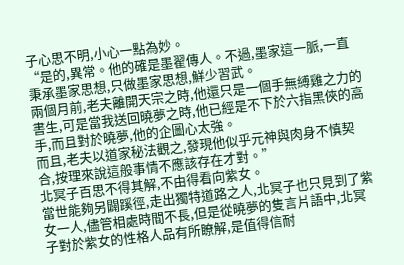子心思不明,小心一點為妙。
“是的,異常。他的確是墨翟傳人。不過,墨家這一脈,一直秉承墨家思想,只做墨家思想,鮮少習武。
兩個月前,老夫離開天宗之時,他還只是一個手無縛雞之力的書生,可是當我送回曉夢之時,他已經是不下於六指黑俠的高手,而且對於曉夢,他的企圖心太強。
而且,老夫以道家秘法觀之,發現他似乎元神與肉身不慎契合,按理來說這般事情不應該存在才對。”
北冥子百思不得其解,不由得看向紫女。
當世能夠另闢蹊徑,走出獨特道路之人,北冥子也只見到了紫女一人,儘管相處時間不長,但是從曉夢的隻言片語中,北冥子對於紫女的性格人品有所瞭解,是值得信耐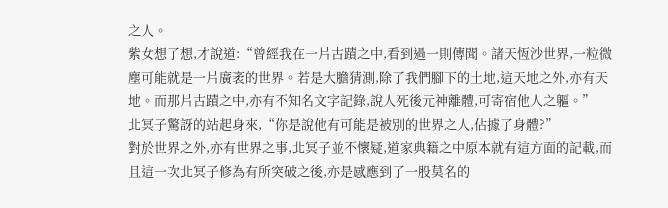之人。
紫女想了想,才說道:“曾經我在一片古蹟之中,看到過一則傳聞。諸天恆沙世界,一粒微塵可能就是一片廣袤的世界。若是大膽猜測,除了我們腳下的土地,這天地之外,亦有天地。而那片古蹟之中,亦有不知名文字記錄,說人死後元神離體,可寄宿他人之軀。”
北冥子驚訝的站起身來,“你是說他有可能是被別的世界之人,佔據了身體?”
對於世界之外,亦有世界之事,北冥子並不懷疑,道家典籍之中原本就有這方面的記載,而且這一次北冥子修為有所突破之後,亦是感應到了一股莫名的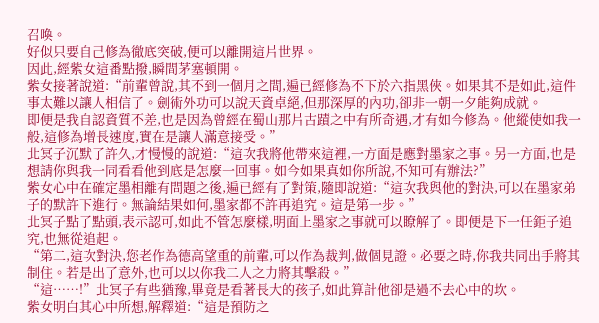召喚。
好似只要自己修為徹底突破,便可以離開這片世界。
因此,經紫女這番點撥,瞬間茅塞頓開。
紫女接著說道:“前輩曾說,其不到一個月之間,遍已經修為不下於六指黑俠。如果其不是如此,這件事太難以讓人相信了。劍術外功可以說天資卓絕,但那深厚的內功,卻非一朝一夕能夠成就。
即便是我自認資質不差,也是因為曾經在蜀山那片古蹟之中有所奇遇,才有如今修為。他縱使如我一般,這修為增長速度,實在是讓人滿意接受。”
北冥子沉默了許久,才慢慢的說道:“這次我將他帶來這裡,一方面是應對墨家之事。另一方面,也是想請你與我一同看看他到底是怎麼一回事。如今如果真如你所說,不知可有辦法?”
紫女心中在確定墨相離有問題之後,遍已經有了對策,隨即說道:“這次我與他的對決,可以在墨家弟子的默許下進行。無論結果如何,墨家都不許再追究。這是第一步。”
北冥子點了點頭,表示認可,如此不管怎麼樣,明面上墨家之事就可以瞭解了。即便是下一任鉅子追究,也無從追起。
“第二,這次對決,您老作為德高望重的前輩,可以作為裁判,做個見證。必要之時,你我共同出手將其制住。若是出了意外,也可以以你我二人之力將其擊殺。”
“這……!”北冥子有些猶豫,畢竟是看著長大的孩子,如此算計他卻是過不去心中的坎。
紫女明白其心中所想,解釋道:“這是預防之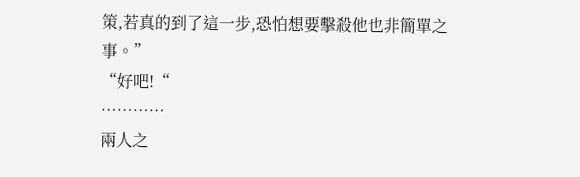策,若真的到了這一步,恐怕想要擊殺他也非簡單之事。”
“好吧!“
…………
兩人之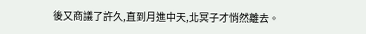後又商議了許久,直到月進中天,北冥子才悄然離去。